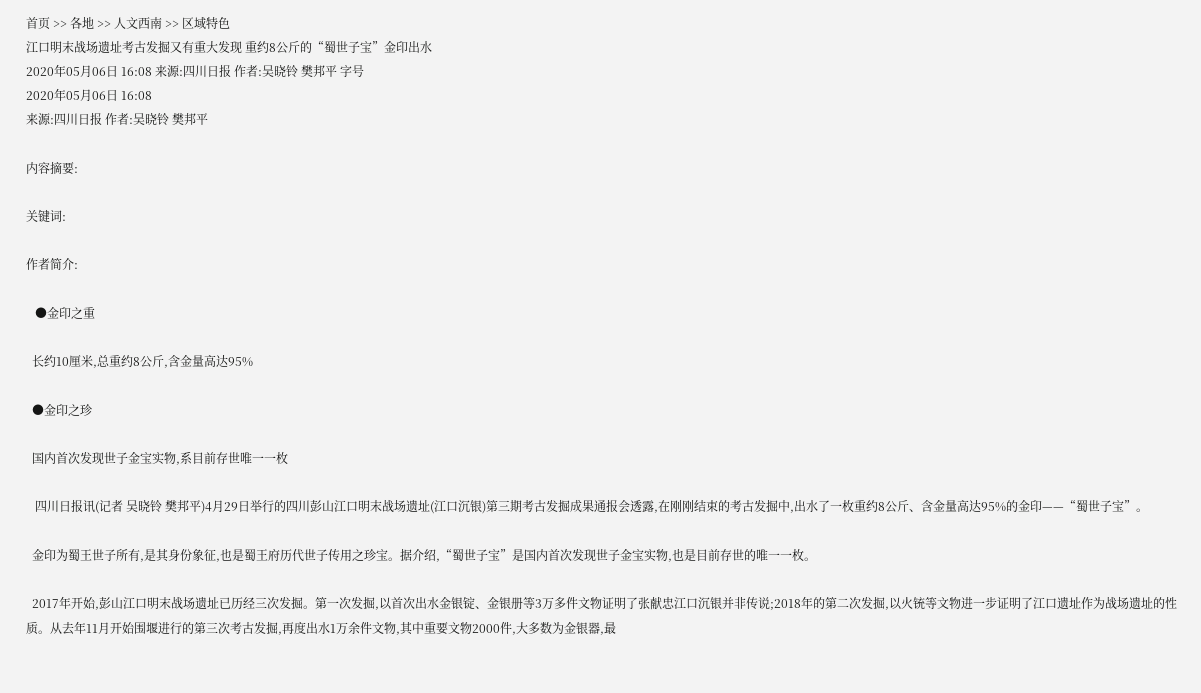首页 >> 各地 >> 人文西南 >> 区域特色
江口明末战场遗址考古发掘又有重大发现 重约8公斤的“蜀世子宝”金印出水
2020年05月06日 16:08 来源:四川日报 作者:吴晓铃 樊邦平 字号
2020年05月06日 16:08
来源:四川日报 作者:吴晓铃 樊邦平

内容摘要:

关键词:

作者简介:

   ●金印之重

  长约10厘米,总重约8公斤,含金量高达95%

  ●金印之珍

  国内首次发现世子金宝实物,系目前存世唯一一枚

   四川日报讯(记者 吴晓铃 樊邦平)4月29日举行的四川彭山江口明末战场遗址(江口沉银)第三期考古发掘成果通报会透露,在刚刚结束的考古发掘中,出水了一枚重约8公斤、含金量高达95%的金印——“蜀世子宝”。

  金印为蜀王世子所有,是其身份象征,也是蜀王府历代世子传用之珍宝。据介绍,“蜀世子宝”是国内首次发现世子金宝实物,也是目前存世的唯一一枚。

  2017年开始,彭山江口明末战场遗址已历经三次发掘。第一次发掘,以首次出水金银锭、金银册等3万多件文物证明了张献忠江口沉银并非传说;2018年的第二次发掘,以火铳等文物进一步证明了江口遗址作为战场遗址的性质。从去年11月开始围堰进行的第三次考古发掘,再度出水1万余件文物,其中重要文物2000件,大多数为金银器,最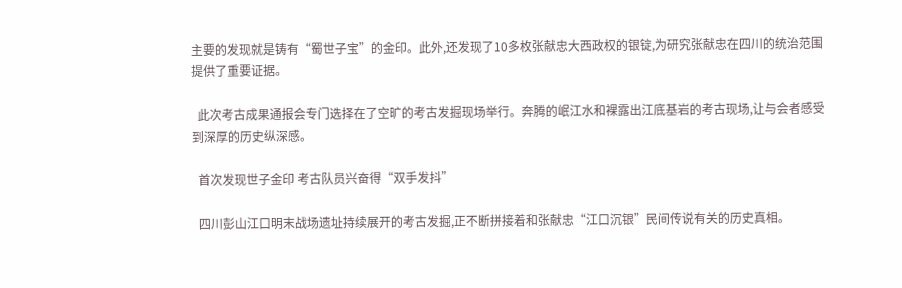主要的发现就是铸有“蜀世子宝”的金印。此外,还发现了10多枚张献忠大西政权的银锭,为研究张献忠在四川的统治范围提供了重要证据。

  此次考古成果通报会专门选择在了空旷的考古发掘现场举行。奔腾的岷江水和裸露出江底基岩的考古现场,让与会者感受到深厚的历史纵深感。

  首次发现世子金印 考古队员兴奋得“双手发抖”

  四川彭山江口明末战场遗址持续展开的考古发掘,正不断拼接着和张献忠“江口沉银”民间传说有关的历史真相。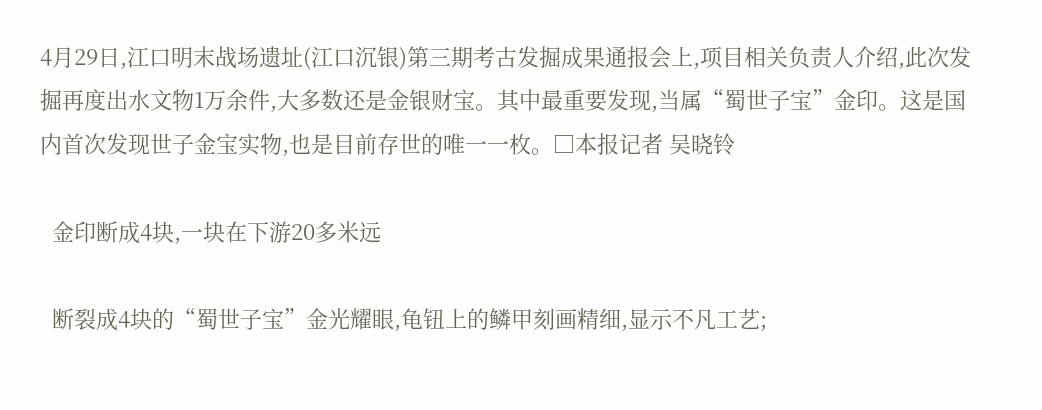4月29日,江口明末战场遗址(江口沉银)第三期考古发掘成果通报会上,项目相关负责人介绍,此次发掘再度出水文物1万余件,大多数还是金银财宝。其中最重要发现,当属“蜀世子宝”金印。这是国内首次发现世子金宝实物,也是目前存世的唯一一枚。□本报记者 吴晓铃

  金印断成4块,一块在下游20多米远

  断裂成4块的“蜀世子宝”金光耀眼,龟钮上的鳞甲刻画精细,显示不凡工艺;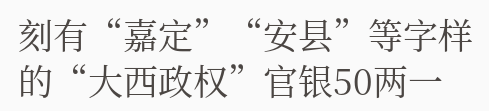刻有“嘉定”“安县”等字样的“大西政权”官银50两一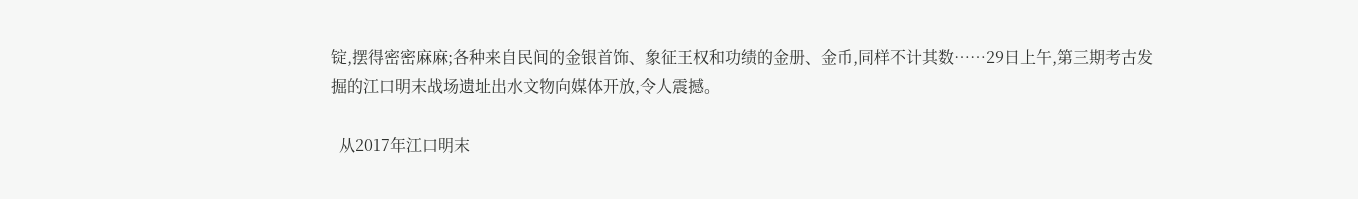锭,摆得密密麻麻;各种来自民间的金银首饰、象征王权和功绩的金册、金币,同样不计其数……29日上午,第三期考古发掘的江口明末战场遗址出水文物向媒体开放,令人震撼。

  从2017年江口明末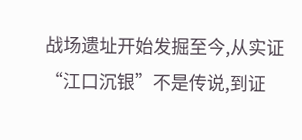战场遗址开始发掘至今,从实证“江口沉银”不是传说,到证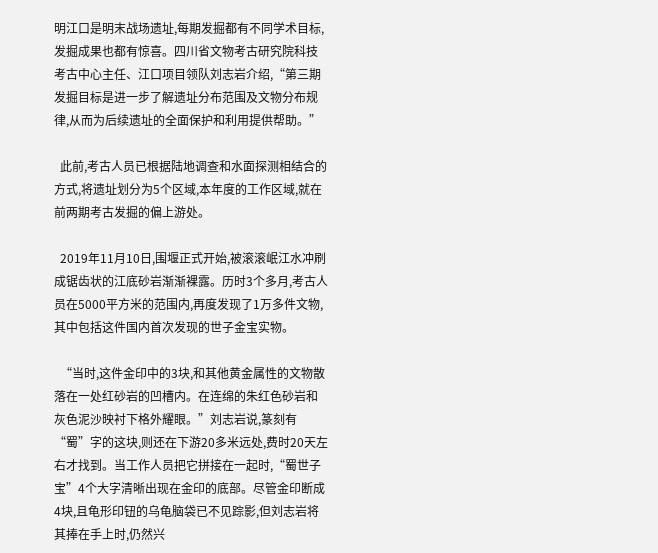明江口是明末战场遗址,每期发掘都有不同学术目标,发掘成果也都有惊喜。四川省文物考古研究院科技考古中心主任、江口项目领队刘志岩介绍,“第三期发掘目标是进一步了解遗址分布范围及文物分布规律,从而为后续遗址的全面保护和利用提供帮助。”

  此前,考古人员已根据陆地调查和水面探测相结合的方式,将遗址划分为5个区域,本年度的工作区域,就在前两期考古发掘的偏上游处。

  2019年11月10日,围堰正式开始,被滚滚岷江水冲刷成锯齿状的江底砂岩渐渐裸露。历时3个多月,考古人员在5000平方米的范围内,再度发现了1万多件文物,其中包括这件国内首次发现的世子金宝实物。

  “当时,这件金印中的3块,和其他黄金属性的文物散落在一处红砂岩的凹槽内。在连绵的朱红色砂岩和灰色泥沙映衬下格外耀眼。”刘志岩说,篆刻有“蜀”字的这块,则还在下游20多米远处,费时20天左右才找到。当工作人员把它拼接在一起时,“蜀世子宝”4个大字清晰出现在金印的底部。尽管金印断成4块,且龟形印钮的乌龟脑袋已不见踪影,但刘志岩将其捧在手上时,仍然兴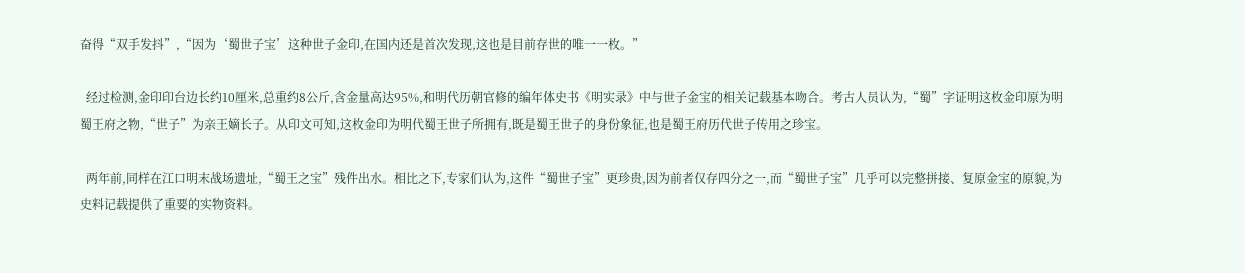奋得“双手发抖”,“因为‘蜀世子宝’这种世子金印,在国内还是首次发现,这也是目前存世的唯一一枚。”

  经过检测,金印印台边长约10厘米,总重约8公斤,含金量高达95%,和明代历朝官修的编年体史书《明实录》中与世子金宝的相关记载基本吻合。考古人员认为,“蜀”字证明这枚金印原为明蜀王府之物,“世子”为亲王嫡长子。从印文可知,这枚金印为明代蜀王世子所拥有,既是蜀王世子的身份象征,也是蜀王府历代世子传用之珍宝。

  两年前,同样在江口明末战场遗址,“蜀王之宝”残件出水。相比之下,专家们认为,这件“蜀世子宝”更珍贵,因为前者仅存四分之一,而“蜀世子宝”几乎可以完整拼接、复原金宝的原貌,为史料记载提供了重要的实物资料。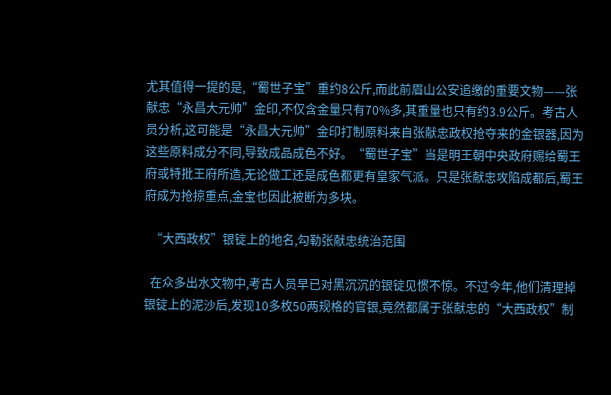尤其值得一提的是,“蜀世子宝”重约8公斤,而此前眉山公安追缴的重要文物——张献忠“永昌大元帅”金印,不仅含金量只有70%多,其重量也只有约3.9公斤。考古人员分析,这可能是“永昌大元帅”金印打制原料来自张献忠政权抢夺来的金银器,因为这些原料成分不同,导致成品成色不好。“蜀世子宝”当是明王朝中央政府赐给蜀王府或特批王府所造,无论做工还是成色都更有皇家气派。只是张献忠攻陷成都后,蜀王府成为抢掠重点,金宝也因此被断为多块。

  “大西政权”银锭上的地名,勾勒张献忠统治范围

  在众多出水文物中,考古人员早已对黑沉沉的银锭见惯不惊。不过今年,他们清理掉银锭上的泥沙后,发现10多枚50两规格的官银,竟然都属于张献忠的“大西政权”制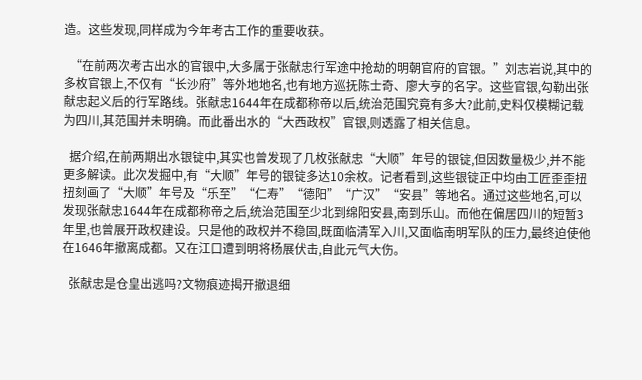造。这些发现,同样成为今年考古工作的重要收获。

  “在前两次考古出水的官银中,大多属于张献忠行军途中抢劫的明朝官府的官银。”刘志岩说,其中的多枚官银上,不仅有“长沙府”等外地地名,也有地方巡抚陈士奇、廖大亨的名字。这些官银,勾勒出张献忠起义后的行军路线。张献忠1644年在成都称帝以后,统治范围究竟有多大?此前,史料仅模糊记载为四川,其范围并未明确。而此番出水的“大西政权”官银,则透露了相关信息。

  据介绍,在前两期出水银锭中,其实也曾发现了几枚张献忠“大顺”年号的银锭,但因数量极少,并不能更多解读。此次发掘中,有“大顺”年号的银锭多达10余枚。记者看到,这些银锭正中均由工匠歪歪扭扭刻画了“大顺”年号及“乐至”“仁寿”“德阳”“广汉”“安县”等地名。通过这些地名,可以发现张献忠1644年在成都称帝之后,统治范围至少北到绵阳安县,南到乐山。而他在偏居四川的短暂3年里,也曾展开政权建设。只是他的政权并不稳固,既面临清军入川,又面临南明军队的压力,最终迫使他在1646年撤离成都。又在江口遭到明将杨展伏击,自此元气大伤。

  张献忠是仓皇出逃吗?文物痕迹揭开撤退细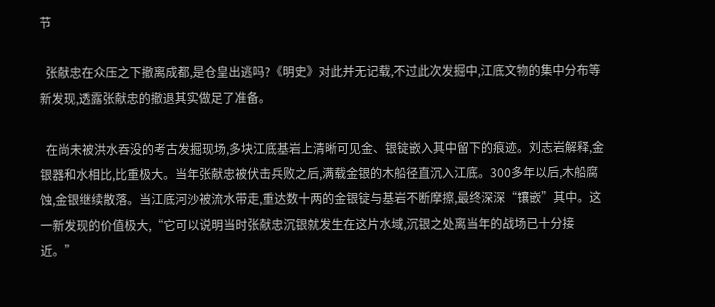节

  张献忠在众压之下撤离成都,是仓皇出逃吗?《明史》对此并无记载,不过此次发掘中,江底文物的集中分布等新发现,透露张献忠的撤退其实做足了准备。

  在尚未被洪水吞没的考古发掘现场,多块江底基岩上清晰可见金、银锭嵌入其中留下的痕迹。刘志岩解释,金银器和水相比,比重极大。当年张献忠被伏击兵败之后,满载金银的木船径直沉入江底。300多年以后,木船腐蚀,金银继续散落。当江底河沙被流水带走,重达数十两的金银锭与基岩不断摩擦,最终深深“镶嵌”其中。这一新发现的价值极大,“它可以说明当时张献忠沉银就发生在这片水域,沉银之处离当年的战场已十分接近。”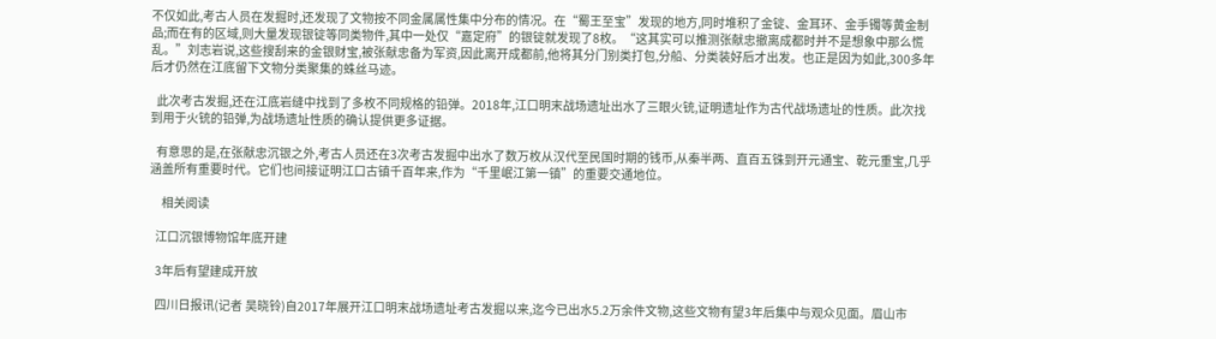不仅如此,考古人员在发掘时,还发现了文物按不同金属属性集中分布的情况。在“蜀王至宝”发现的地方,同时堆积了金锭、金耳环、金手镯等黄金制品;而在有的区域,则大量发现银锭等同类物件,其中一处仅“嘉定府”的银锭就发现了8枚。“这其实可以推测张献忠撤离成都时并不是想象中那么慌乱。”刘志岩说,这些搜刮来的金银财宝,被张献忠备为军资,因此离开成都前,他将其分门别类打包,分船、分类装好后才出发。也正是因为如此,300多年后才仍然在江底留下文物分类聚集的蛛丝马迹。

  此次考古发掘,还在江底岩缝中找到了多枚不同规格的铅弹。2018年,江口明末战场遗址出水了三眼火铳,证明遗址作为古代战场遗址的性质。此次找到用于火铳的铅弹,为战场遗址性质的确认提供更多证据。

  有意思的是,在张献忠沉银之外,考古人员还在3次考古发掘中出水了数万枚从汉代至民国时期的钱币,从秦半两、直百五铢到开元通宝、乾元重宝,几乎涵盖所有重要时代。它们也间接证明江口古镇千百年来,作为“千里岷江第一镇”的重要交通地位。

    相关阅读

  江口沉银博物馆年底开建

  3年后有望建成开放

  四川日报讯(记者 吴晓铃)自2017年展开江口明末战场遗址考古发掘以来,迄今已出水5.2万余件文物,这些文物有望3年后集中与观众见面。眉山市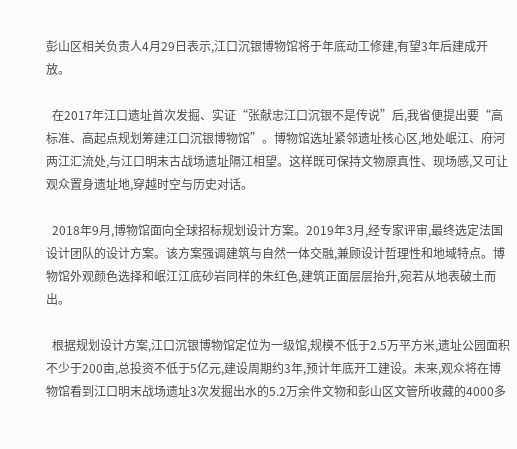彭山区相关负责人4月29日表示,江口沉银博物馆将于年底动工修建,有望3年后建成开放。

  在2017年江口遗址首次发掘、实证“张献忠江口沉银不是传说”后,我省便提出要“高标准、高起点规划筹建江口沉银博物馆”。博物馆选址紧邻遗址核心区,地处岷江、府河两江汇流处,与江口明末古战场遗址隔江相望。这样既可保持文物原真性、现场感,又可让观众置身遗址地,穿越时空与历史对话。

  2018年9月,博物馆面向全球招标规划设计方案。2019年3月,经专家评审,最终选定法国设计团队的设计方案。该方案强调建筑与自然一体交融,兼顾设计哲理性和地域特点。博物馆外观颜色选择和岷江江底砂岩同样的朱红色,建筑正面层层抬升,宛若从地表破土而出。

  根据规划设计方案,江口沉银博物馆定位为一级馆,规模不低于2.5万平方米,遗址公园面积不少于200亩,总投资不低于5亿元,建设周期约3年,预计年底开工建设。未来,观众将在博物馆看到江口明末战场遗址3次发掘出水的5.2万余件文物和彭山区文管所收藏的4000多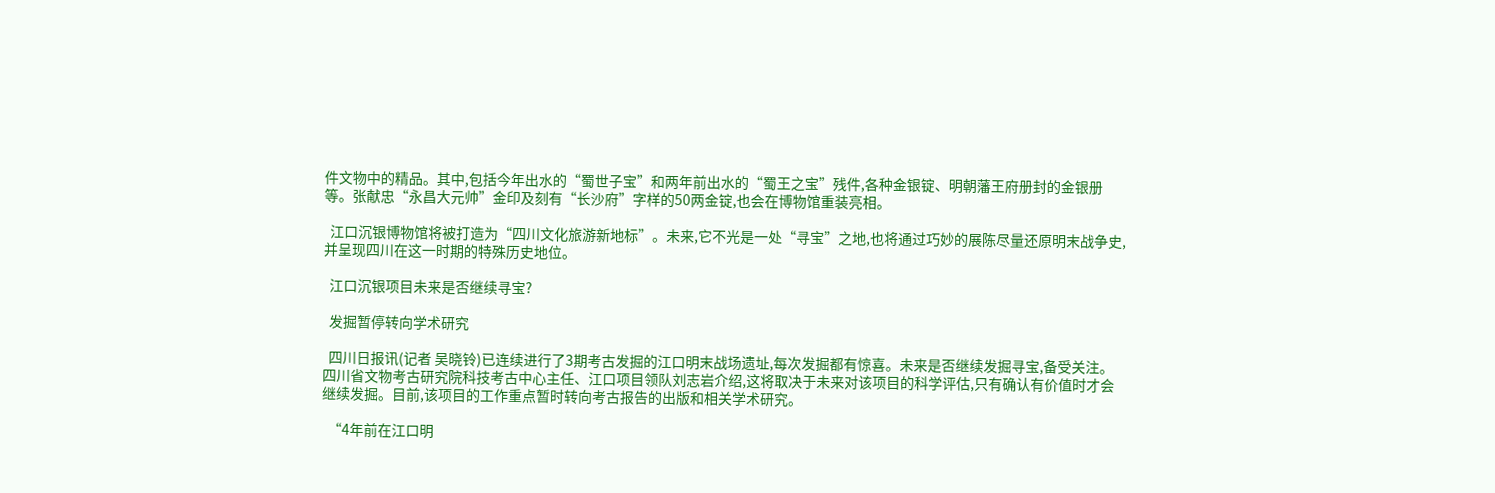件文物中的精品。其中,包括今年出水的“蜀世子宝”和两年前出水的“蜀王之宝”残件,各种金银锭、明朝藩王府册封的金银册等。张献忠“永昌大元帅”金印及刻有“长沙府”字样的50两金锭,也会在博物馆重装亮相。

  江口沉银博物馆将被打造为“四川文化旅游新地标”。未来,它不光是一处“寻宝”之地,也将通过巧妙的展陈尽量还原明末战争史,并呈现四川在这一时期的特殊历史地位。

  江口沉银项目未来是否继续寻宝?

  发掘暂停转向学术研究

  四川日报讯(记者 吴晓铃)已连续进行了3期考古发掘的江口明末战场遗址,每次发掘都有惊喜。未来是否继续发掘寻宝,备受关注。四川省文物考古研究院科技考古中心主任、江口项目领队刘志岩介绍,这将取决于未来对该项目的科学评估,只有确认有价值时才会继续发掘。目前,该项目的工作重点暂时转向考古报告的出版和相关学术研究。

  “4年前在江口明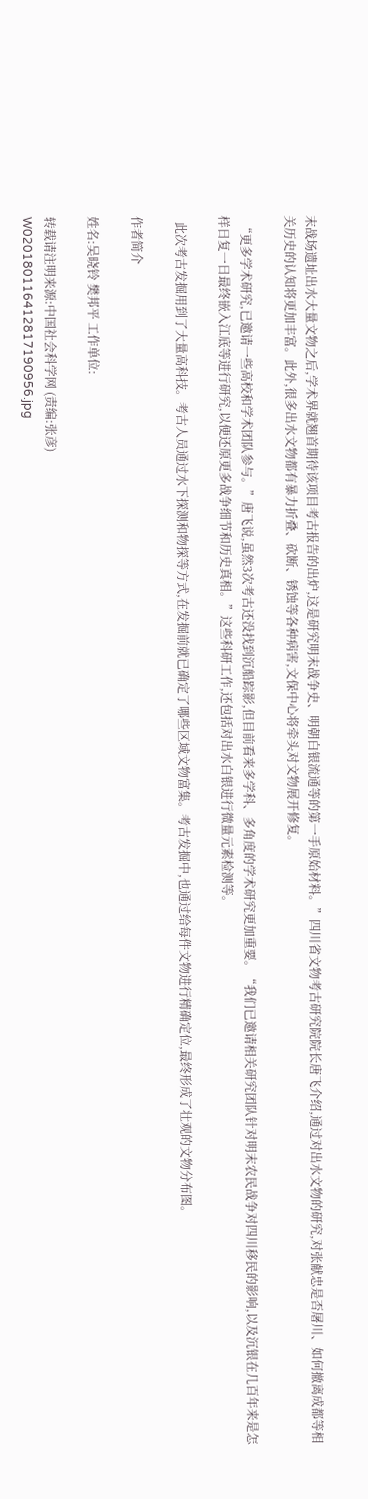末战场遗址出水大量文物之后,学术界就翘首期待该项目考古报告的出炉,这是研究明末战争史、明朝白银流通等的第一手原始材料。”四川省文物考古研究院院长唐飞介绍,通过对出水文物的研究,对张献忠是否屠川、如何撤离成都等相关历史的认知将更加丰富。此外,很多出水文物都有暴力折叠、砍断、锈蚀等各种病害,文保中心将牵头对文物展开修复。

  “更多学术研究,已邀请一些高校和学术团队参与。”唐飞说,虽然3次考古还没找到沉船踪影,但目前看来多学科、多角度的学术研究更加重要。“我们已邀请相关研究团队针对明末农民战争对四川移民的影响,以及沉银在几百年来是怎样日复一日最终嵌入江底等进行研究,以便还原更多战争细节和历史真相。”这些科研工作,还包括对出水白银进行微量元素检测等。

  此次考古发掘用到了大量高科技。考古人员通过水下探测和物探等方式,在发掘前就已确定了哪些区域文物富集。考古发掘中,也通过给每件文物进行精确定位,最终形成了壮观的文物分布图。

作者简介

姓名:吴晓铃 樊邦平 工作单位:

转载请注明来源:中国社会科学网 (责编:张彦)
W020180116412817190956.jpg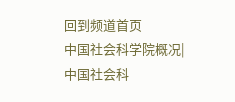回到频道首页
中国社会科学院概况|中国社会科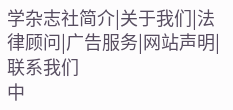学杂志社简介|关于我们|法律顾问|广告服务|网站声明|联系我们
中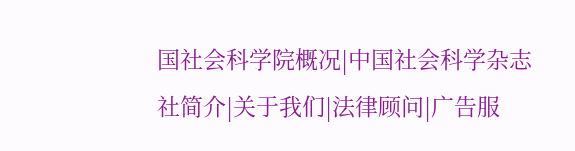国社会科学院概况|中国社会科学杂志社简介|关于我们|法律顾问|广告服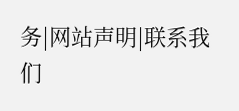务|网站声明|联系我们